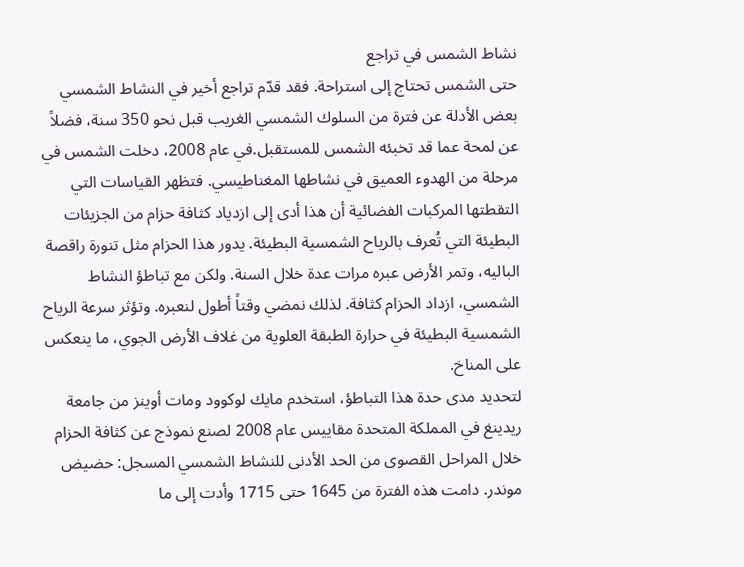نشاط الشمس في تراجع
حتى الشمس تحتاج إلى استراحة. فقد قدّم تراجع أخير في النشاط الشمسي بعض الأدلة عن فترة من السلوك الشمسي الغريب قبل نحو 350 سنة، فضلاً عن لمحة عما قد تخبئه الشمس للمستقبل.في عام 2008، دخلت الشمس في مرحلة من الهدوء العميق في نشاطها المغناطيسي. فتظهر القياسات التي التقطتها المركبات الفضائية أن هذا أدى إلى ازدياد كثافة حزام من الجزيئات البطيئة التي تُعرف بالرياح الشمسية البطيئة. يدور هذا الحزام مثل تنورة راقصة الباليه، وتمر الأرض عبره مرات عدة خلال السنة. ولكن مع تباطؤ النشاط الشمسي، ازداد الحزام كثافة. لذلك نمضي وقتاً أطول لنعبره. وتؤثر سرعة الرياح الشمسية البطيئة في حرارة الطبقة العلوية من غلاف الأرض الجوي، ما ينعكس على المناخ.
لتحديد مدى حدة هذا التباطؤ، استخدم مايك لوكوود ومات أوينز من جامعة ريدينغ في المملكة المتحدة مقاييس عام 2008 لصنع نموذج عن كثافة الحزام خلال المراحل القصوى من الحد الأدنى للنشاط الشمسي المسجل: حضيض موندر. دامت هذه الفترة من 1645 حتى 1715 وأدت إلى ما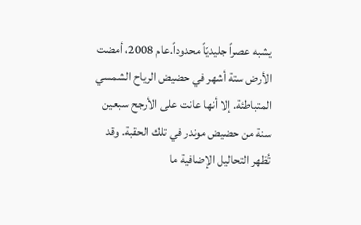يشبه عصراً جليديّاً محدوداً.عام 2008، أمضت الأرض ستة أشهر في حضيض الرياح الشمسي المتباطئة. إلا أنها عانت على الأرجح سبعين سنة من حضيض موندر في تلك الحقبة. وقد تُظهر التحاليل الإضافية ما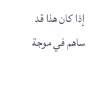إذا كان هذا قد ساهم في موجة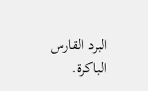البرد القارس الباكرة.